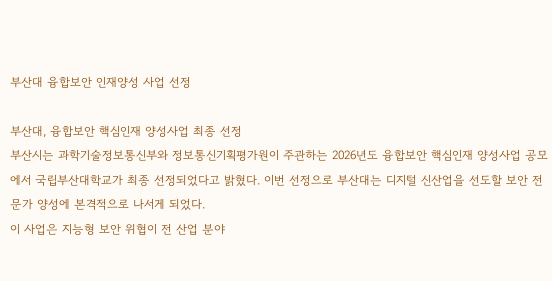부산대 융합보안 인재양성 사업 선정

부산대, 융합보안 핵심인재 양성사업 최종 선정
부산시는 과학기술정보통신부와 정보통신기획평가원이 주관하는 2026년도 융합보안 핵심인재 양성사업 공모에서 국립부산대학교가 최종 선정되었다고 밝혔다. 이번 선정으로 부산대는 디지털 신산업을 선도할 보안 전문가 양성에 본격적으로 나서게 되었다.
이 사업은 지능형 보안 위협이 전 산업 분야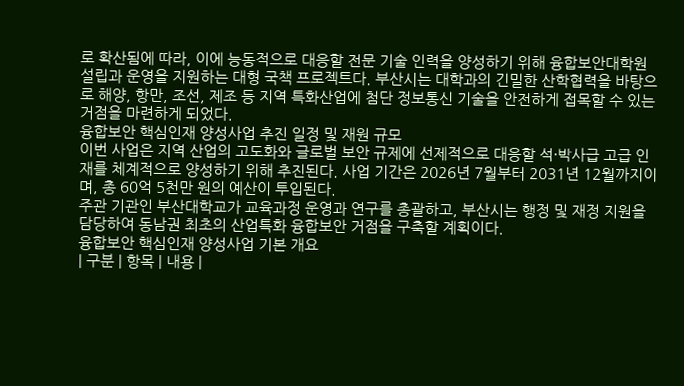로 확산됨에 따라, 이에 능동적으로 대응할 전문 기술 인력을 양성하기 위해 융합보안대학원 설립과 운영을 지원하는 대형 국책 프로젝트다. 부산시는 대학과의 긴밀한 산학협력을 바탕으로 해양, 항만, 조선, 제조 등 지역 특화산업에 첨단 정보통신 기술을 안전하게 접목할 수 있는 거점을 마련하게 되었다.
융합보안 핵심인재 양성사업 추진 일정 및 재원 규모
이번 사업은 지역 산업의 고도화와 글로벌 보안 규제에 선제적으로 대응할 석·박사급 고급 인재를 체계적으로 양성하기 위해 추진된다. 사업 기간은 2026년 7월부터 2031년 12월까지이며, 총 60억 5천만 원의 예산이 투입된다.
주관 기관인 부산대학교가 교육과정 운영과 연구를 총괄하고, 부산시는 행정 및 재정 지원을 담당하여 동남권 최초의 산업특화 융합보안 거점을 구축할 계획이다.
융합보안 핵심인재 양성사업 기본 개요
| 구분 | 항목 | 내용 |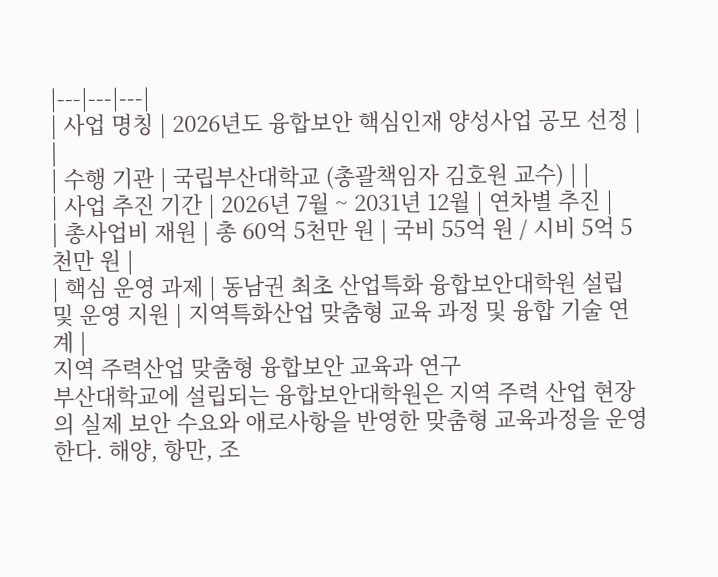|---|---|---|
| 사업 명칭 | 2026년도 융합보안 핵심인재 양성사업 공모 선정 | |
| 수행 기관 | 국립부산대학교 (총괄책임자 김호원 교수) | |
| 사업 추진 기간 | 2026년 7월 ~ 2031년 12월 | 연차별 추진 |
| 총사업비 재원 | 총 60억 5천만 원 | 국비 55억 원 / 시비 5억 5천만 원 |
| 핵심 운영 과제 | 동남권 최초 산업특화 융합보안대학원 설립 및 운영 지원 | 지역특화산업 맞춤형 교육 과정 및 융합 기술 연계 |
지역 주력산업 맞춤형 융합보안 교육과 연구
부산대학교에 설립되는 융합보안대학원은 지역 주력 산업 현장의 실제 보안 수요와 애로사항을 반영한 맞춤형 교육과정을 운영한다. 해양, 항만, 조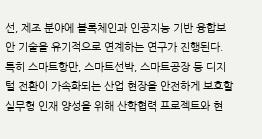선, 제조 분야에 블록체인과 인공지능 기반 융합보안 기술을 유기적으로 연계하는 연구가 진행된다.
특히 스마트항만, 스마트선박, 스마트공장 등 디지털 전환이 가속화되는 산업 현장을 안전하게 보호할 실무형 인재 양성을 위해 산학협력 프로젝트와 현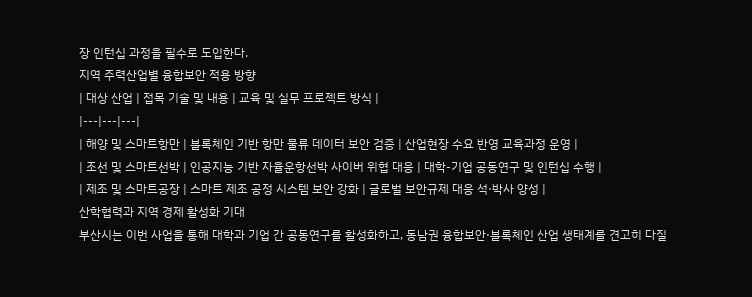장 인턴십 과정을 필수로 도입한다.
지역 주력산업별 융합보안 적용 방향
| 대상 산업 | 접목 기술 및 내용 | 교육 및 실무 프로젝트 방식 |
|---|---|---|
| 해양 및 스마트항만 | 블록체인 기반 항만 물류 데이터 보안 검증 | 산업현장 수요 반영 교육과정 운영 |
| 조선 및 스마트선박 | 인공지능 기반 자율운항선박 사이버 위협 대응 | 대학-기업 공동연구 및 인턴십 수행 |
| 제조 및 스마트공장 | 스마트 제조 공정 시스템 보안 강화 | 글로벌 보안규제 대응 석·박사 양성 |
산학협력과 지역 경제 활성화 기대
부산시는 이번 사업을 통해 대학과 기업 간 공동연구를 활성화하고, 동남권 융합보안·블록체인 산업 생태계를 견고히 다질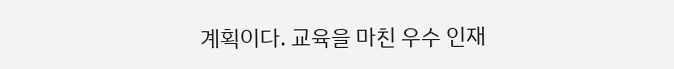계획이다. 교육을 마친 우수 인재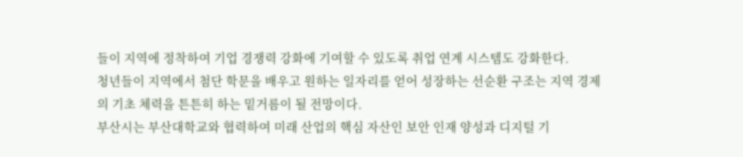들이 지역에 정착하여 기업 경쟁력 강화에 기여할 수 있도록 취업 연계 시스템도 강화한다.
청년들이 지역에서 첨단 학문을 배우고 원하는 일자리를 얻어 성장하는 선순환 구조는 지역 경제의 기초 체력을 튼튼히 하는 밑거름이 될 전망이다.
부산시는 부산대학교와 협력하여 미래 산업의 핵심 자산인 보안 인재 양성과 디지털 기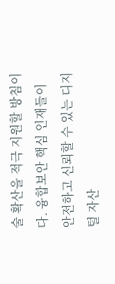술 확산을 적극 지원할 방침이다. 융합보안 핵심 인재들이 안전하고 신뢰할 수 있는 디지털 자산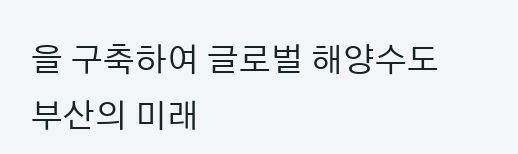을 구축하여 글로벌 해양수도 부산의 미래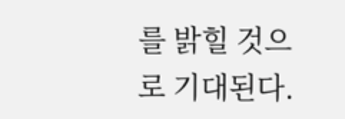를 밝힐 것으로 기대된다.